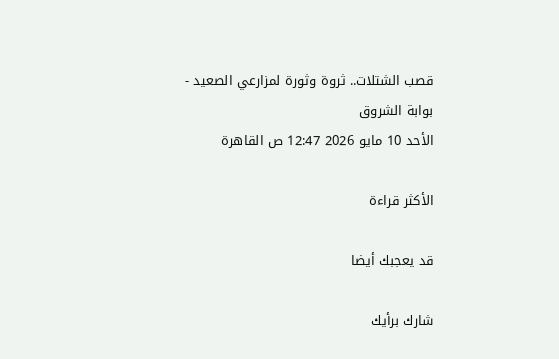قصب الشتلات.. ثروة وثورة لمزارعي الصعيد - بوابة الشروق
الأحد 10 مايو 2026 12:47 ص القاهرة

الأكثر قراءة

قد يعجبك أيضا

شارك برأيك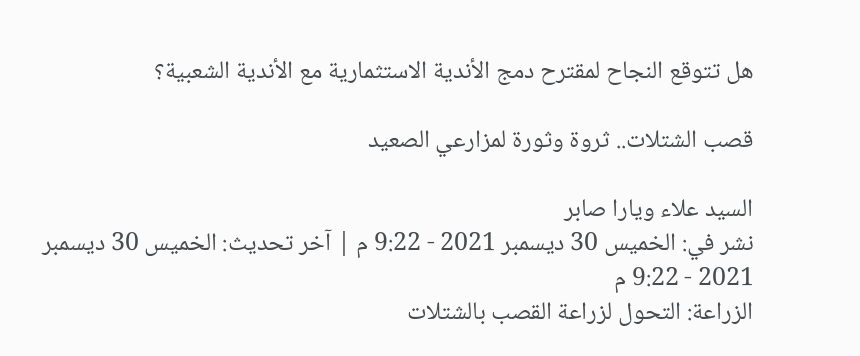هل تتوقع النجاح لمقترح دمج الأندية الاستثمارية مع الأندية الشعبية؟

قصب الشتلات.. ثروة وثورة لمزارعي الصعيد

السيد علاء ويارا صابر
نشر في: الخميس 30 ديسمبر 2021 - 9:22 م | آخر تحديث: الخميس 30 ديسمبر 2021 - 9:22 م
الزراعة: التحول لزراعة القصب بالشتلات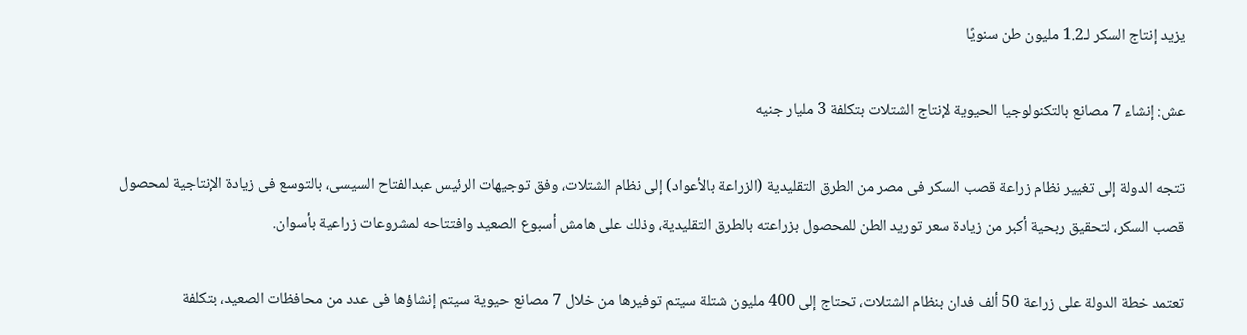يزيد إنتاج السكر لـ1.2 مليون طن سنويًا

عش: إنشاء 7 مصانع بالتكنولوجيا الحيوية لإنتاج الشتلات بتكلفة 3 مليار جنيه

تتجه الدولة إلى تغيير نظام زراعة قصب السكر فى مصر من الطرق التقليدية (الزراعة بالأعواد) إلى نظام الشتلات، وفق توجيهات الرئيس عبدالفتاح السيسى، بالتوسع فى زيادة الإنتاجية لمحصول قصب السكر، لتحقيق ربحية أكبر من زيادة سعر توريد الطن للمحصول بزراعته بالطرق التقليدية، وذلك على هامش أسبوع الصعيد وافتتاحه لمشروعات زراعية بأسوان.

تعتمد خطة الدولة على زراعة 50 ألف فدان بنظام الشتلات، تحتاج إلى 400 مليون شتلة سيتم توفيرها من خلال 7 مصانع حيوية سيتم إنشاؤها فى عدد من محافظات الصعيد، بتكلفة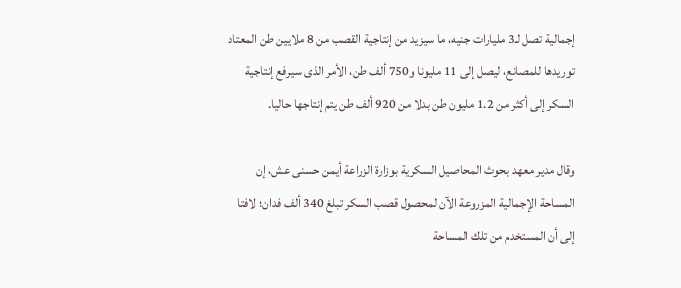إجمالية تصل لـ3 مليارات جنيه، ما سيزيد من إنتاجية القصب من 8 ملايين طن المعتاد توريدها للمصانع، ليصل إلى 11 مليونا و750 ألف طن، الأمر الذى سيرفع إنتاجية السكر إلى أكثر من 1.2 مليون طن بدلا من 920 ألف طن يتم إنتاجها حاليا.

وقال مدير معهد بحوث المحاصيل السكرية بوزارة الزراعة أيمن حسنى عش، إن المساحة الإجمالية المزروعة الآن لمحصول قصب السكر تبلغ 340 ألف فدان؛ لافتا إلى أن المستخدم من تلك المساحة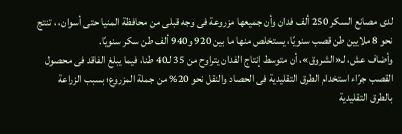لدى مصانع السكر 250 ألف فدان وأن جميعها مزروعة فى وجه قبلى من محافظة المنيا حتى أسوان، ، تنتج نحو 8 ملايين طن قصب سنويًا، يستخلص منها ما بين 920 و940 ألف طن سكر سنويًا.
وأضاف عش، لـ«الشروق»، أن متوسط إنتاج الفدان يتراوح من 35 لـ40 طنا، فيما يبلغ الفاقد فى محصول القصب جرّاء استخدام الطرق التقليدية فى الحصاد والنقل نحو 20% من جملة المزروع؛ بسبب الزراعة بالطرق التقليدية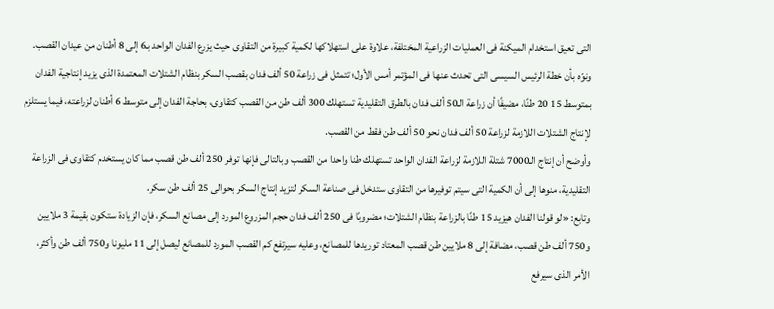التى تعيق استخدام الميكنة فى العمليات الزراعية المختلفة، علاوة على استهلاكها لكمية كبيرة من التقاوى حيث يزرع الفدان الواحد بـ6 إلى 8 أطنان من عيدان القصب.
ونوّه بأن خطة الرئيس السيسى التى تحدث عنها فى المؤتمر أمس الأول؛ تتمثل فى زراعة 50 ألف فدان بقصب السكر بنظام الشتلات المعتمدة الذى يزيد إنتاجية الفدان بمتوسط 15 20 طنًا، مضيفًا أن زراعة الـ50 ألف فدان بالطرق التقليدية تستهلك 300 ألف طن من القصب كتقاوى، بحاجة الفدان إلى متوسط 6 أطنان لزراعته، فيما يستلزم لإنتاج الشتلات اللازمة لزراعة 50 ألف فدان نحو 50 ألف طن فقط من القصب.
وأوضح أن إنتاج الـ7000 شتلة اللازمة لزراعة الفدان الواحد تستهلك طنا واحدا من القصب وبالتالى فإنها توفر 250 ألف طن قصب مما كان يستخدم كتقاوى فى الزراعة التقليدية، منوها إلى أن الكمية التى سيتم توفيرها من التقاوى ستدخل فى صناعة السكر لتزيد إنتاج السكر بحوالى 25 ألف طن سكر.
وتابع: «لو قولنا الفدان هيزيد 15 طنًا بالزراعة بنظام الشتلات؛ مضروبًا فى 250 ألف فدان حجم المزروع المورد إلى مصانع السكر، فإن الزيادة ستكون بقيمة 3 ملايين و750 ألف طن قصب، مضافة إلى 8 ملايين طن قصب المعتاد توريدها للمصانع، وعليه سيرتفع كم القصب المورد للمصانع ليصل إلى 11 مليونا و750 ألف طن وأكثر، الأمر الذى سيرفع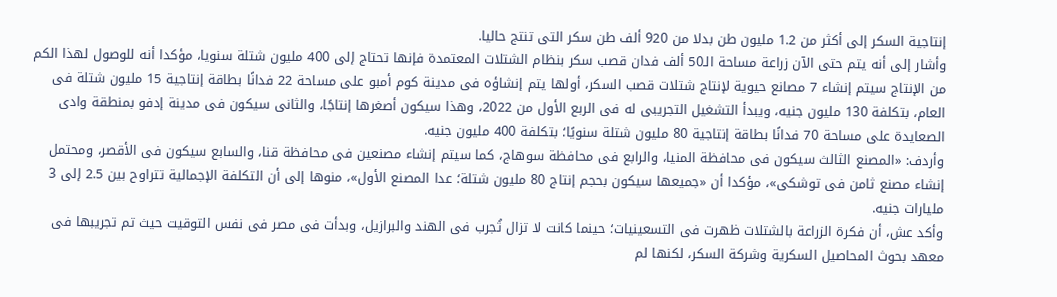إنتاجية السكر إلى أكثر من 1.2 مليون طن بدلا من 920 ألف طن سكر التى تنتج حاليا.
وأشار إلى أنه يتم حتى الآن زراعة مساحة الـ50 ألف فدان قصب سكر بنظام الشتلات المعتمدة فإنها تحتاج إلى 400 مليون شتلة سنويا، مؤكدا أنه للوصول لهذا الكم من الإنتاج سيتم إنشاء 7 مصانع حيوية لإنتاج شتلات قصب السكر، أولها يتم إنشاؤه فى مدينة كوم أمبو على مساحة 22 فدانًا بطاقة إنتاجية 15 مليون شتلة فى العام، بتكلفة 130 مليون جنيه، ويبدأ التشغيل التجريبى له فى الربع الأول من 2022، وهذا سيكون أصغرها إنتاجًا، والثانى سيكون فى مدينة إدفو بمنطقة وادى الصعايدة على مساحة 70 فدانًا بطاقة إنتاجية 80 مليون شتلة سنويًا؛ بتكلفة 400 مليون جنيه.
وأردف: «المصنع الثالث سيكون فى محافظة المنيا، والرابع فى محافظة سوهاج، كما سيتم إنشاء مصنعين فى محافظة قنا، والسابع سيكون فى الأقصر، ومحتمل إنشاء مصنع ثامن فى توشكى»، مؤكدا أن «جميعها سيكون بحجم إنتاج 80 مليون شتلة؛ عدا المصنع الأول»، منوها إلى أن التكلفة الإجمالية تتراوح بين 2.5 إلى 3 مليارات جنيه.
وأكد عش، أن فكرة الزراعة بالشتلات ظهرت فى التسعينيات؛ حينما كانت لا تزال تُجرب فى الهند والبرازيل، وبدأت فى مصر فى نفس التوقيت حيث تم تجريبها فى معهد بحوث المحاصيل السكرية وشركة السكر، لكنها لم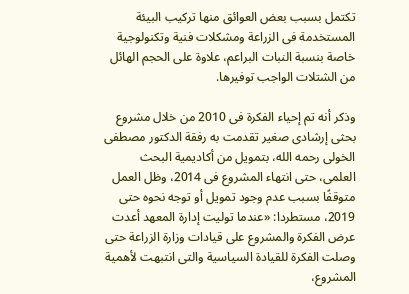تكتمل بسبب بعض العوائق منها تركيب البيئة المستخدمة فى الزراعة ومشكلات فنية وتكنولوجية خاصة بنسبة النبات البراعم، علاوة على الحجم الهائل من الشتلات الواجب توفيرها.

وذكر أنه تم إحياء الفكرة فى 2010 من خلال مشروع بحثى إرشادى صغير تقدمت به رفقة الدكتور مصطفى الخولى رحمه الله، بتمويل من أكاديمية البحث العلمى، حتى انتهاء المشروع فى 2014، وظل العمل متوقفًا بسبب عدم وجود تمويل أو توجه نحوه حتى 2019، مستطردا: «عندما توليت إدارة المعهد أعدت عرض الفكرة والمشروع على قيادات وزارة الزراعة حتى وصلت الفكرة للقيادة السياسية والتى انتبهت لأهمية المشروع،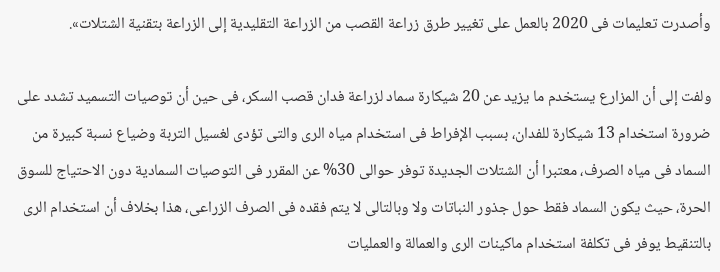وأصدرت تعليمات فى 2020 بالعمل على تغيير طرق زراعة القصب من الزراعة التقليدية إلى الزراعة بتقنية الشتلات».

ولفت إلى أن المزارع يستخدم ما يزيد عن 20 شيكارة سماد لزراعة فدان قصب السكر، فى حين أن توصيات التسميد تشدد على ضرورة استخدام 13 شيكارة للفدان، بسبب الإفراط فى استخدام مياه الرى والتى تؤدى لغسيل التربة وضياع نسبة كبيرة من السماد فى مياه الصرف، معتبرا أن الشتلات الجديدة توفر حوالى 30% عن المقرر فى التوصيات السمادية دون الاحتياج للسوق الحرة، حيث يكون السماد فقط حول جذور النباتات ولا وبالتالى لا يتم فقده فى الصرف الزراعى، هذا بخلاف أن استخدام الرى بالتنقيط يوفر فى تكلفة استخدام ماكينات الرى والعمالة والعمليات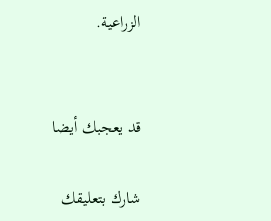الزراعية.


قد يعجبك أيضا

شارك بتعليقك